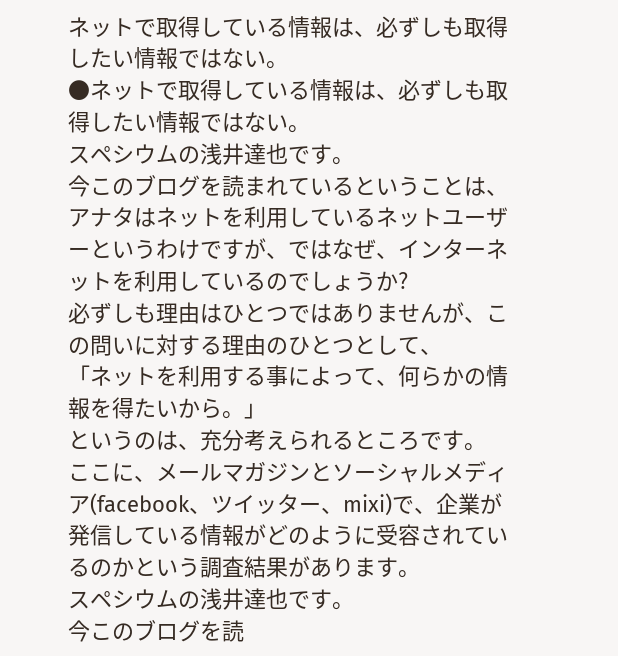ネットで取得している情報は、必ずしも取得したい情報ではない。
●ネットで取得している情報は、必ずしも取得したい情報ではない。
スペシウムの浅井達也です。
今このブログを読まれているということは、アナタはネットを利用しているネットユーザーというわけですが、ではなぜ、インターネットを利用しているのでしょうか?
必ずしも理由はひとつではありませんが、この問いに対する理由のひとつとして、
「ネットを利用する事によって、何らかの情報を得たいから。」
というのは、充分考えられるところです。
ここに、メールマガジンとソーシャルメディア(facebook、ツイッター、mixi)で、企業が発信している情報がどのように受容されているのかという調査結果があります。
スペシウムの浅井達也です。
今このブログを読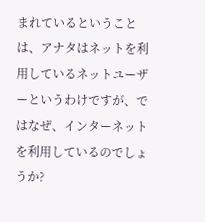まれているということは、アナタはネットを利用しているネットユーザーというわけですが、ではなぜ、インターネットを利用しているのでしょうか?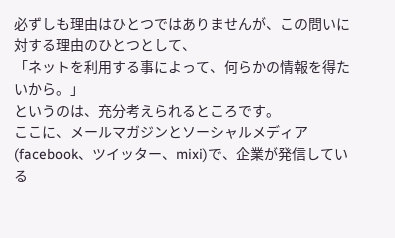必ずしも理由はひとつではありませんが、この問いに対する理由のひとつとして、
「ネットを利用する事によって、何らかの情報を得たいから。」
というのは、充分考えられるところです。
ここに、メールマガジンとソーシャルメディア(facebook、ツイッター、mixi)で、企業が発信している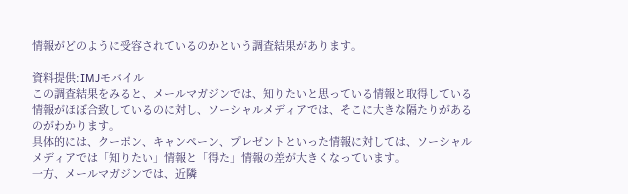情報がどのように受容されているのかという調査結果があります。

資料提供:IMJモバイル
この調査結果をみると、メールマガジンでは、知りたいと思っている情報と取得している情報がほぼ合致しているのに対し、ソーシャルメディアでは、そこに大きな隔たりがあるのがわかります。
具体的には、クーポン、キャンペーン、プレゼントといった情報に対しては、ソーシャルメディアでは「知りたい」情報と「得た」情報の差が大きくなっています。
一方、メールマガジンでは、近隣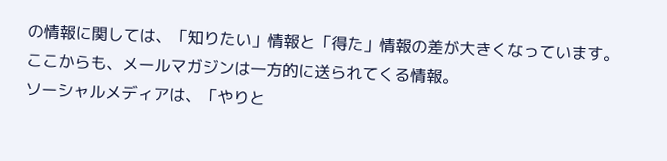の情報に関しては、「知りたい」情報と「得た」情報の差が大きくなっています。
ここからも、メールマガジンは一方的に送られてくる情報。
ソーシャルメディアは、「やりと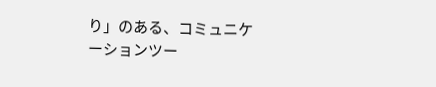り」のある、コミュニケーションツー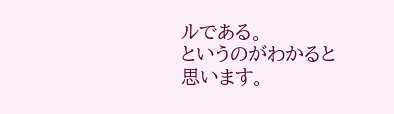ルである。
というのがわかると思います。